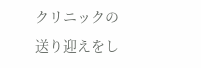クリニックの送り迎えをし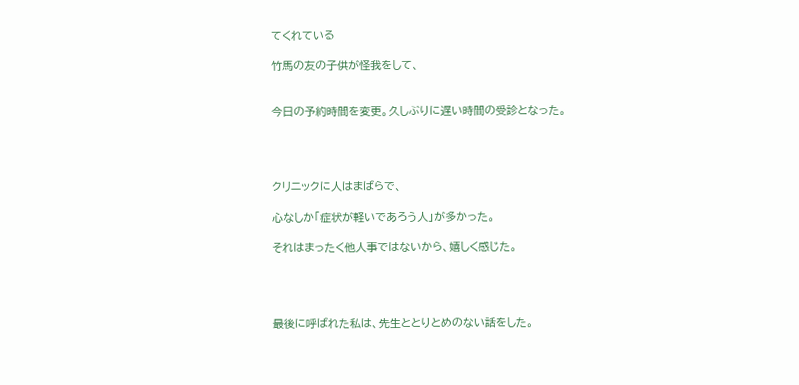てくれている

竹馬の友の子供が怪我をして、


今日の予約時間を変更。久しぶりに遅い時間の受診となった。




クリニックに人はまばらで、

心なしか「症状が軽いであろう人」が多かった。

それはまったく他人事ではないから、嬉しく感じた。




最後に呼ばれた私は、先生ととりとめのない話をした。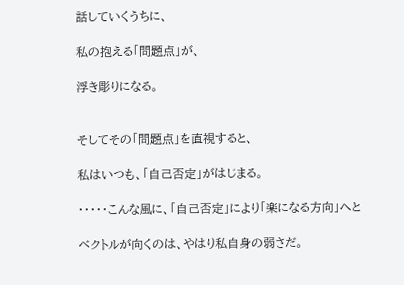話していくうちに、

私の抱える「問題点」が、

浮き彫りになる。


そしてその「問題点」を直視すると、

私はいつも、「自己否定」がはじまる。

・・・・・こんな風に、「自己否定」により「楽になる方向」へと

ベクトルが向くのは、やはり私自身の弱さだ。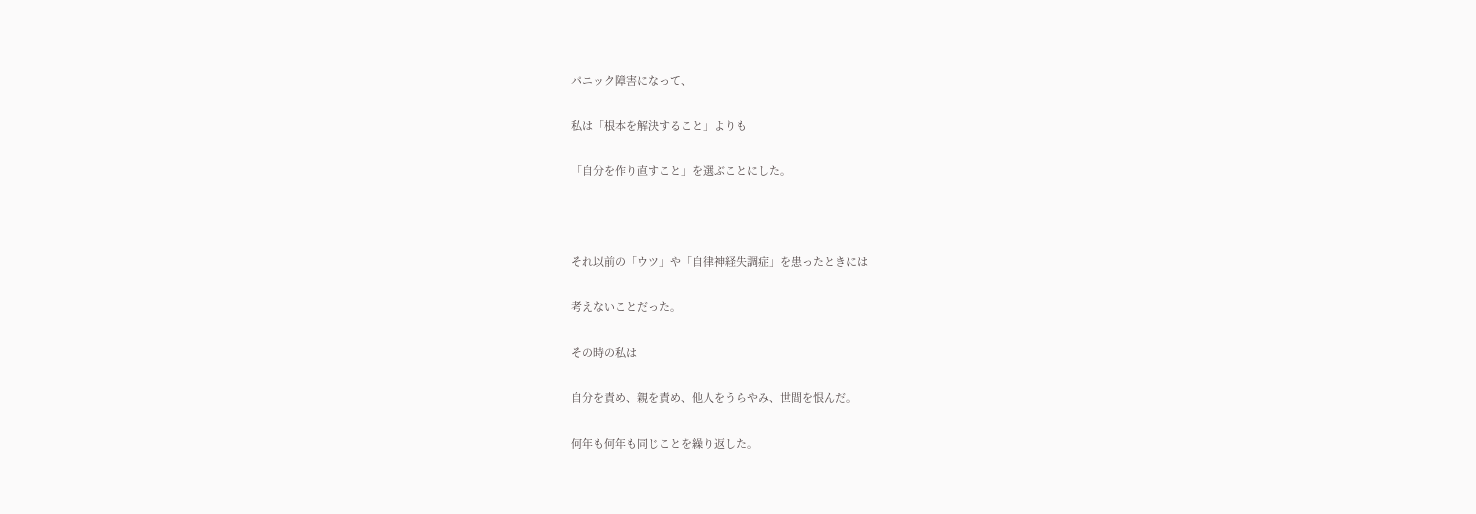パニック障害になって、

私は「根本を解決すること」よりも

「自分を作り直すこと」を選ぶことにした。



それ以前の「ウツ」や「自律神経失調症」を患ったときには

考えないことだった。

その時の私は

自分を責め、親を責め、他人をうらやみ、世間を恨んだ。

何年も何年も同じことを繰り返した。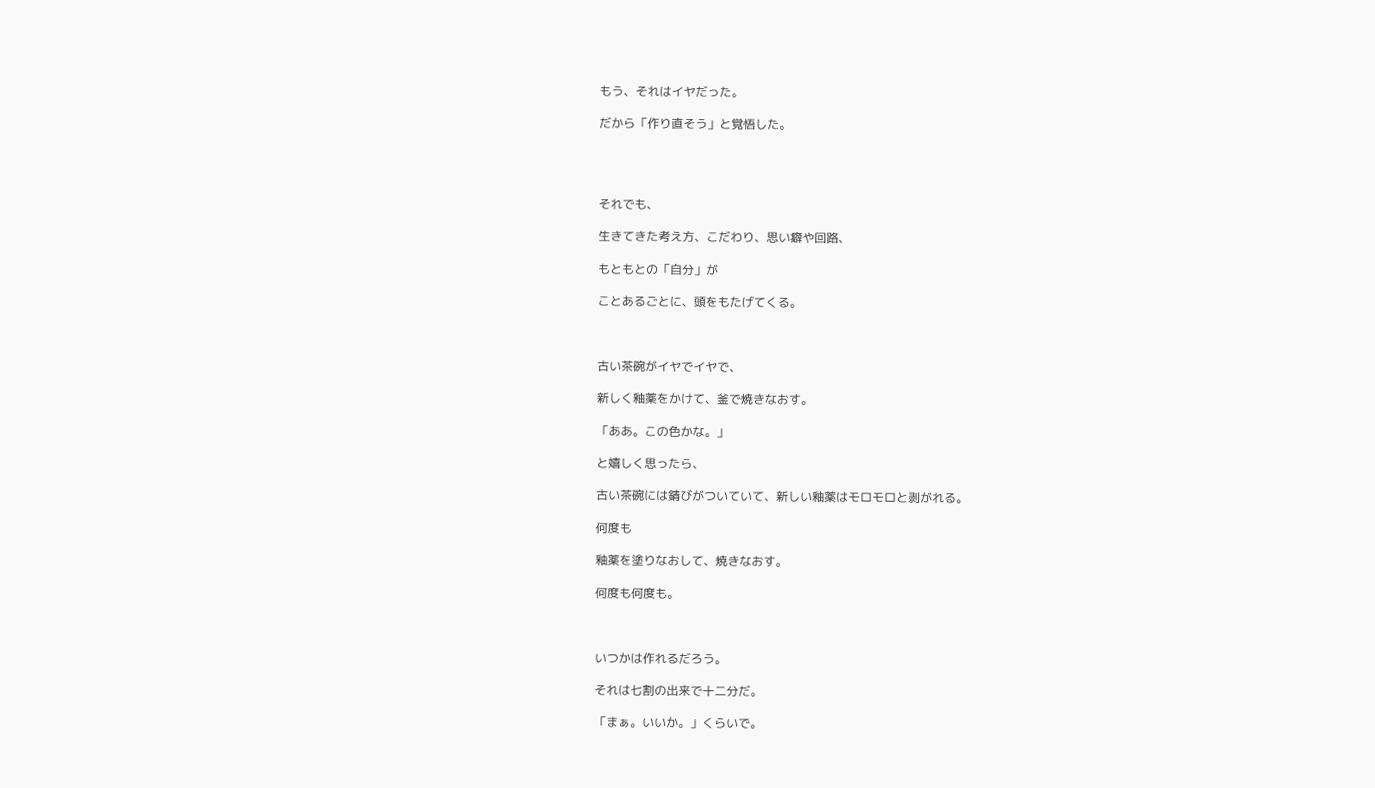もう、それはイヤだった。

だから「作り直そう」と覚悟した。




それでも、

生きてきた考え方、こだわり、思い癖や回路、

もともとの「自分」が

ことあるごとに、頭をもたげてくる。



古い茶碗がイヤでイヤで、

新しく釉薬をかけて、釜で焼きなおす。

「ああ。この色かな。」

と嬉しく思ったら、

古い茶碗には錆びがついていて、新しい釉薬はモロモロと剥がれる。

何度も

釉薬を塗りなおして、焼きなおす。

何度も何度も。



いつかは作れるだろう。

それは七割の出来で十二分だ。

「まぁ。いいか。」くらいで。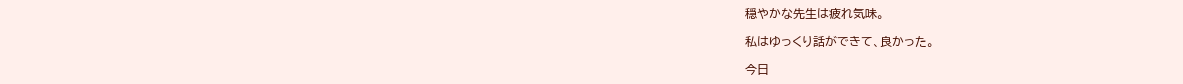穏やかな先生は疲れ気味。

私はゆっくり話ができて、良かった。

今日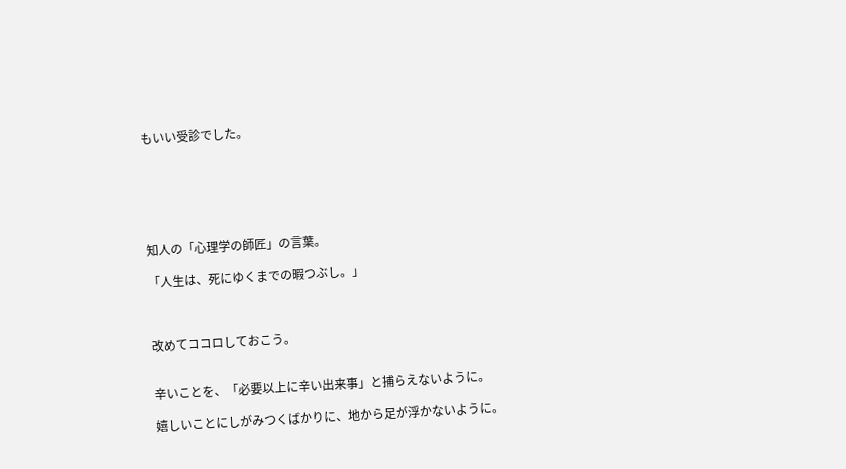もいい受診でした。






知人の「心理学の師匠」の言葉。

「人生は、死にゆくまでの暇つぶし。」



改めてココロしておこう。


辛いことを、「必要以上に辛い出来事」と捕らえないように。

嬉しいことにしがみつくばかりに、地から足が浮かないように。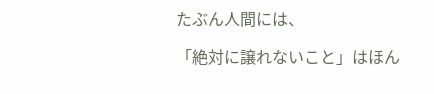たぶん人間には、

「絶対に譲れないこと」はほん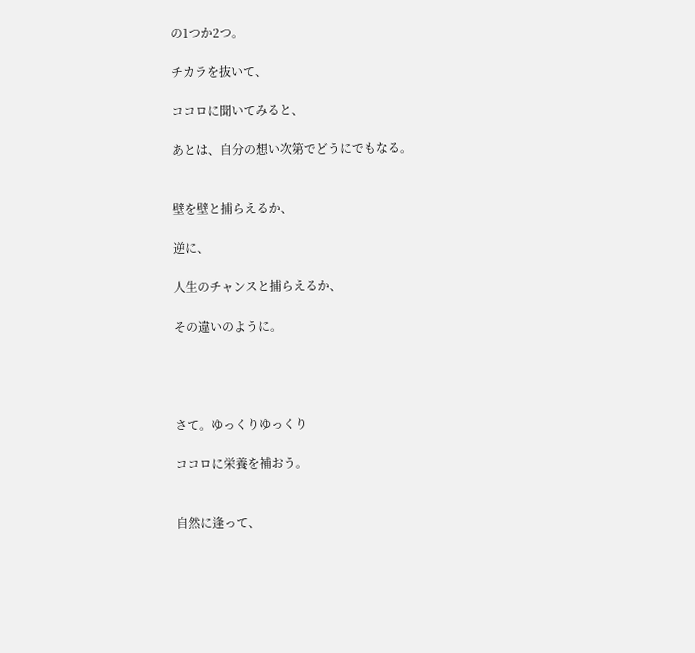の1つか2つ。

チカラを抜いて、

ココロに聞いてみると、

あとは、自分の想い次第でどうにでもなる。


壁を壁と捕らえるか、

逆に、

人生のチャンスと捕らえるか、

その違いのように。




さて。ゆっくりゆっくり

ココロに栄養を補おう。


自然に逢って、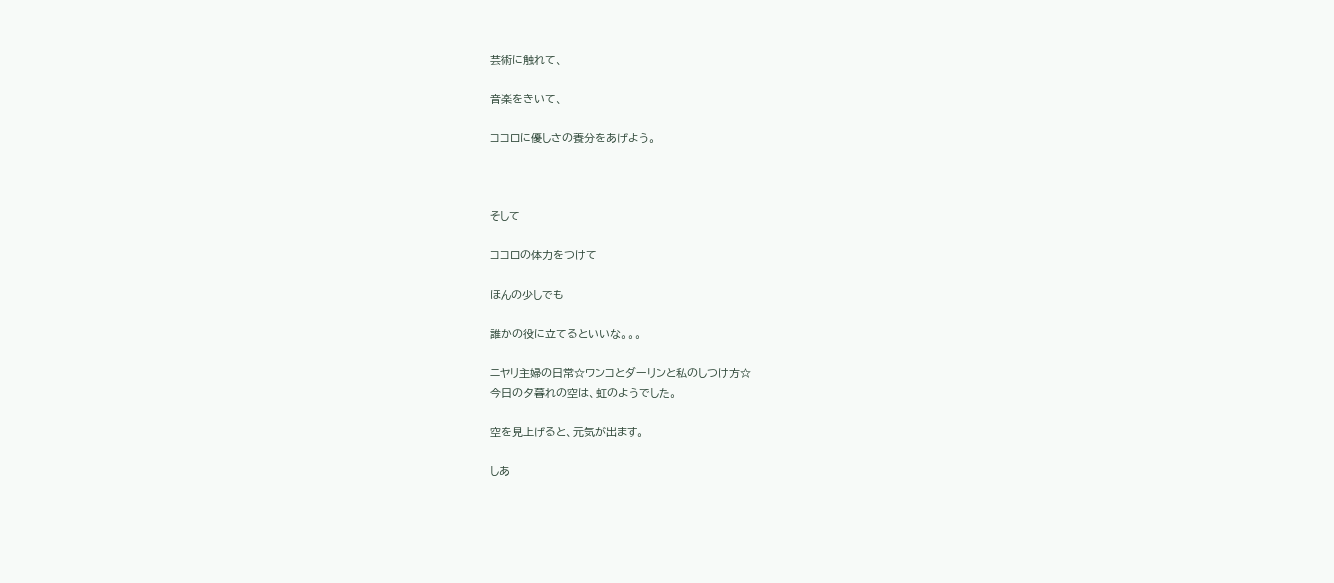芸術に触れて、

音楽をきいて、

ココロに優しさの養分をあげよう。



そして

ココロの体力をつけて

ほんの少しでも

誰かの役に立てるといいな。。。

ニヤリ主婦の日常☆ワンコとダーリンと私のしつけ方☆
今日の夕暮れの空は、虹のようでした。

空を見上げると、元気が出ます。

しあ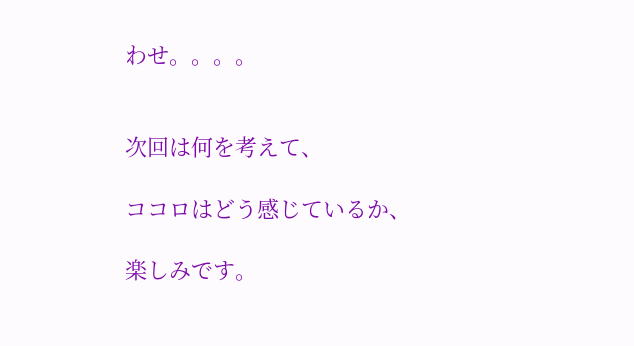わせ。。。。


次回は何を考えて、

ココロはどう感じているか、

楽しみです。